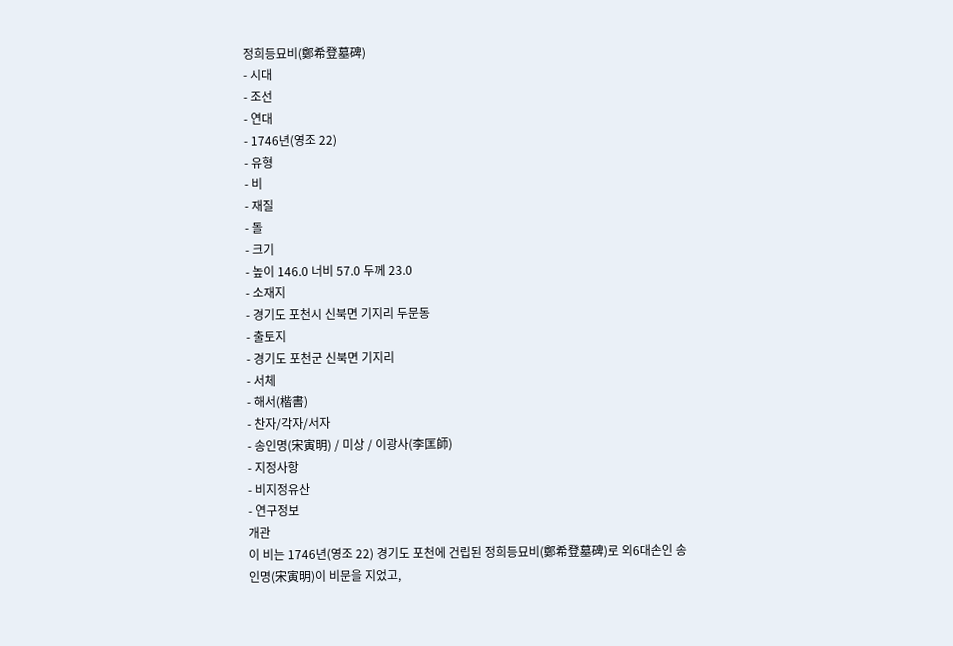정희등묘비(鄭希登墓碑)
- 시대
- 조선
- 연대
- 1746년(영조 22)
- 유형
- 비
- 재질
- 돌
- 크기
- 높이 146.0 너비 57.0 두께 23.0
- 소재지
- 경기도 포천시 신북면 기지리 두문동
- 출토지
- 경기도 포천군 신북면 기지리
- 서체
- 해서(楷書)
- 찬자/각자/서자
- 송인명(宋寅明) / 미상 / 이광사(李匡師)
- 지정사항
- 비지정유산
- 연구정보
개관
이 비는 1746년(영조 22) 경기도 포천에 건립된 정희등묘비(鄭希登墓碑)로 외6대손인 송인명(宋寅明)이 비문을 지었고,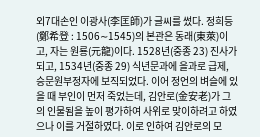외7대손인 이광사(李匡師)가 글씨를 썼다. 정희등(鄭希登 : 1506∼1545)의 본관은 동래(東萊)이고, 자는 원룡(元龍)이다. 1528년(중종 23) 진사가 되고, 1534년(중종 29) 식년문과에 을과로 급제, 승문원부정자에 보직되었다. 이어 정언의 벼슬에 있을 때 부인이 먼저 죽었는데, 김안로(金安老)가 그의 인물됨을 높이 평가하여 사위로 맞이하려고 하였으나 이를 거절하였다. 이로 인하여 김안로의 모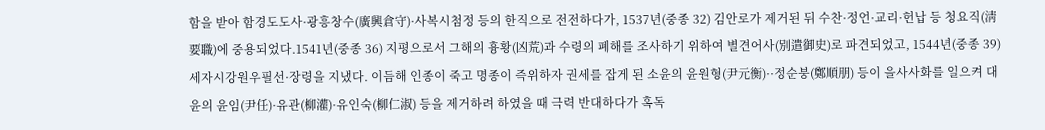함을 받아 함경도도사·광흥창수(廣興倉守)·사복시첨정 등의 한직으로 전전하다가, 1537년(중종 32) 김안로가 제거된 뒤 수찬·정언·교리·헌납 등 청요직(淸要職)에 중용되었다.1541년(중종 36) 지평으로서 그해의 흉황(凶荒)과 수령의 폐해를 조사하기 위하여 별견어사(別遣御史)로 파견되었고, 1544년(중종 39) 세자시강원우필선·장령을 지냈다. 이듬해 인종이 죽고 명종이 즉위하자 권세를 잡게 된 소윤의 윤원형(尹元衡)··정순붕(鄭順朋) 등이 을사사화를 일으켜 대윤의 윤임(尹任)·유관(柳灌)·유인숙(柳仁淑) 등을 제거하려 하였을 때 극력 반대하다가 혹독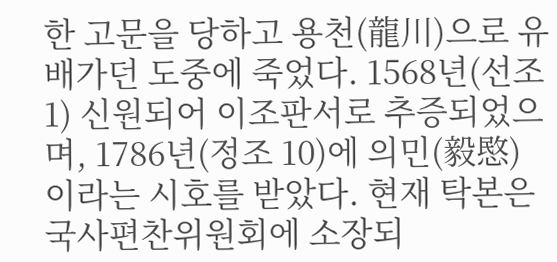한 고문을 당하고 용천(龍川)으로 유배가던 도중에 죽었다. 1568년(선조 1) 신원되어 이조판서로 추증되었으며, 1786년(정조 10)에 의민(毅愍)이라는 시호를 받았다. 현재 탁본은 국사편찬위원회에 소장되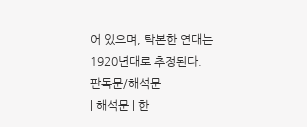어 있으며, 탁본한 연대는 1920년대로 추정된다.
판독문/해석문
| 해석문 | 한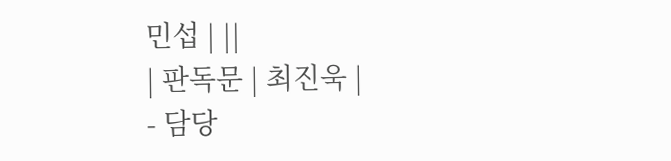민섭 | ||
| 판독문 | 최진욱 |
- 담당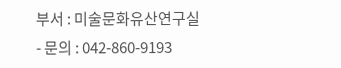부서 : 미술문화유산연구실
- 문의 : 042-860-9193